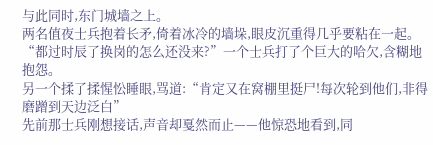与此同时,东门城墙之上。
两名值夜士兵抱着长矛,倚着冰冷的墙垛,眼皮沉重得几乎要粘在一起。
“都过时辰了换岗的怎么还没来?”一个士兵打了个巨大的哈欠,含糊地抱怨。
另一个揉了揉惺忪睡眼,骂道:“肯定又在窝棚里挺尸!每次轮到他们,非得磨蹭到天边泛白”
先前那士兵刚想接话,声音却戛然而止——他惊恐地看到,同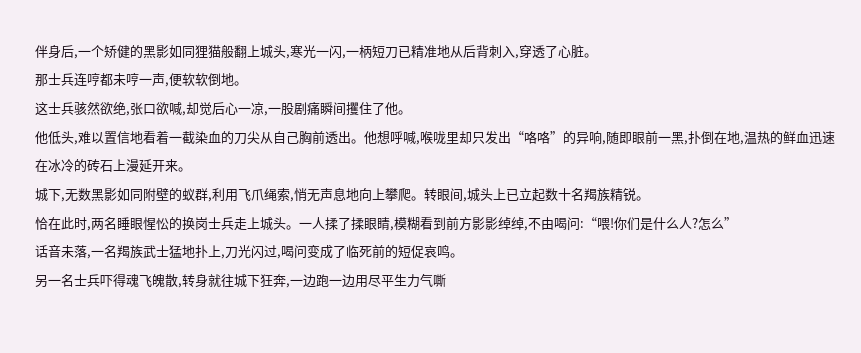伴身后,一个矫健的黑影如同狸猫般翻上城头,寒光一闪,一柄短刀已精准地从后背刺入,穿透了心脏。
那士兵连哼都未哼一声,便软软倒地。
这士兵骇然欲绝,张口欲喊,却觉后心一凉,一股剧痛瞬间攫住了他。
他低头,难以置信地看着一截染血的刀尖从自己胸前透出。他想呼喊,喉咙里却只发出“咯咯”的异响,随即眼前一黑,扑倒在地,温热的鲜血迅速在冰冷的砖石上漫延开来。
城下,无数黑影如同附壁的蚁群,利用飞爪绳索,悄无声息地向上攀爬。转眼间,城头上已立起数十名羯族精锐。
恰在此时,两名睡眼惺忪的换岗士兵走上城头。一人揉了揉眼睛,模糊看到前方影影绰绰,不由喝问:“喂!你们是什么人?怎么”
话音未落,一名羯族武士猛地扑上,刀光闪过,喝问变成了临死前的短促哀鸣。
另一名士兵吓得魂飞魄散,转身就往城下狂奔,一边跑一边用尽平生力气嘶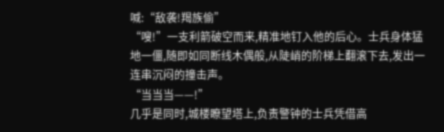喊:“敌袭!羯族偷”
“嗖!”一支利箭破空而来,精准地钉入他的后心。士兵身体猛地一僵,随即如同断线木偶般,从陡峭的阶梯上翻滚下去,发出一连串沉闷的撞击声。
“当当当——!”
几乎是同时,城楼瞭望塔上,负责警钟的士兵凭借高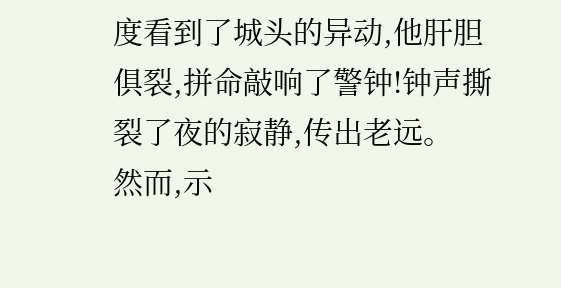度看到了城头的异动,他肝胆俱裂,拼命敲响了警钟!钟声撕裂了夜的寂静,传出老远。
然而,示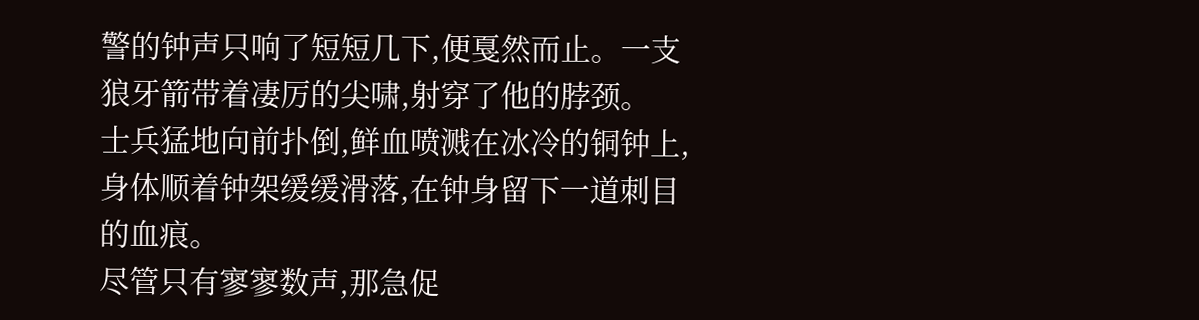警的钟声只响了短短几下,便戛然而止。一支狼牙箭带着凄厉的尖啸,射穿了他的脖颈。
士兵猛地向前扑倒,鲜血喷溅在冰冷的铜钟上,身体顺着钟架缓缓滑落,在钟身留下一道刺目的血痕。
尽管只有寥寥数声,那急促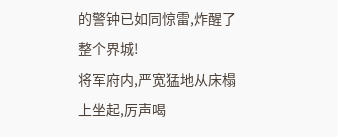的警钟已如同惊雷,炸醒了整个界城!
将军府内,严宽猛地从床榻上坐起,厉声喝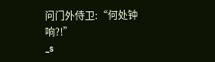问门外侍卫:“何处钟响?!”
_s